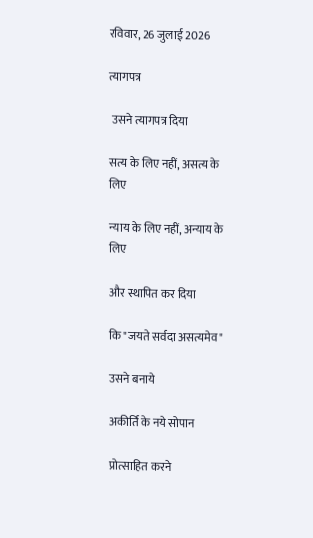रविवार, 26 जुलाई 2026

त्यागपत्र

 उसने त्यागपत्र दिया

सत्य के लिए नहीं, असत्य के लिए

न्याय के लिए नहीं, अन्याय के लिए

और स्थापित कर दिया

कि "जयते सर्वदा असत्यमेव"

उसने बनाये

अकीर्ति के नये सोपान

प्रोत्साहित करने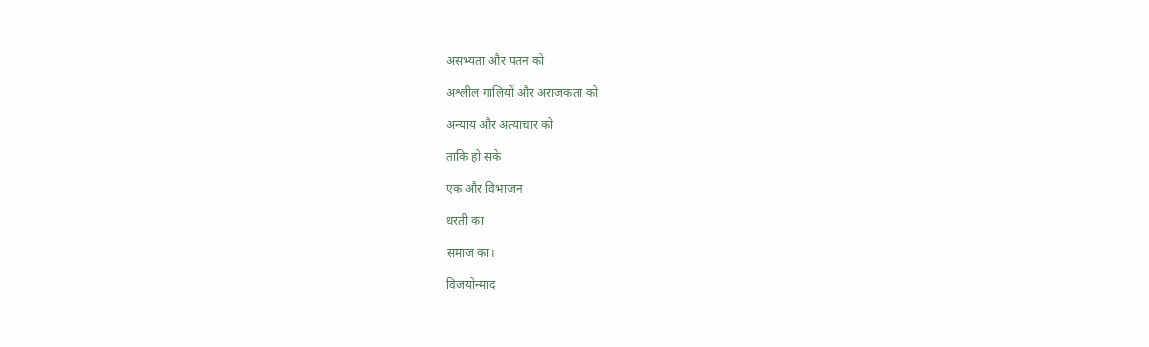असभ्यता और पतन को

अश्लील गालियों और अराजकता को

अन्याय और अत्याचार को

ताकि हो सके

एक और विभाजन

धरती का

समाज का।

विजयोन्माद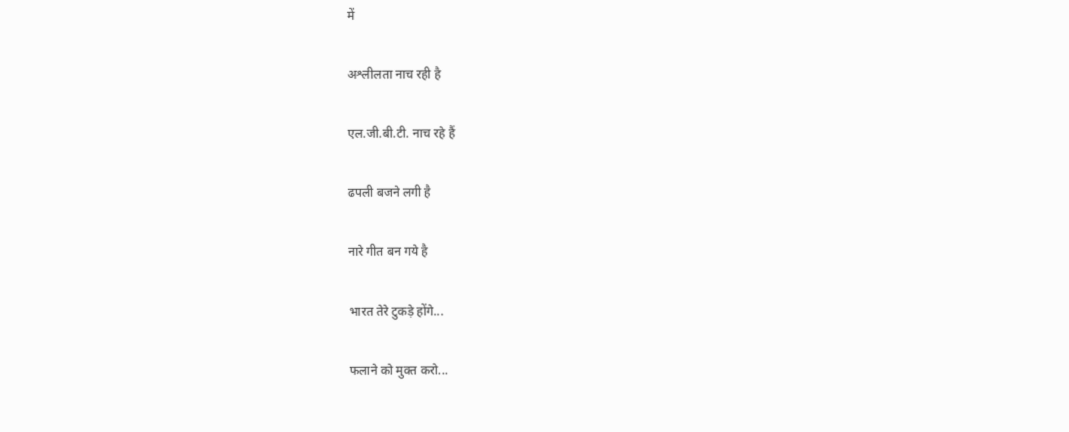में

अश्लीलता नाच रही है

एल.जी.बी.टी. नाच रहे हैं

ढपली बजने लगी है

नारे गीत बन गये है

भारत तेरे टुकड़े होंगे...

फलाने को मुक्त करो...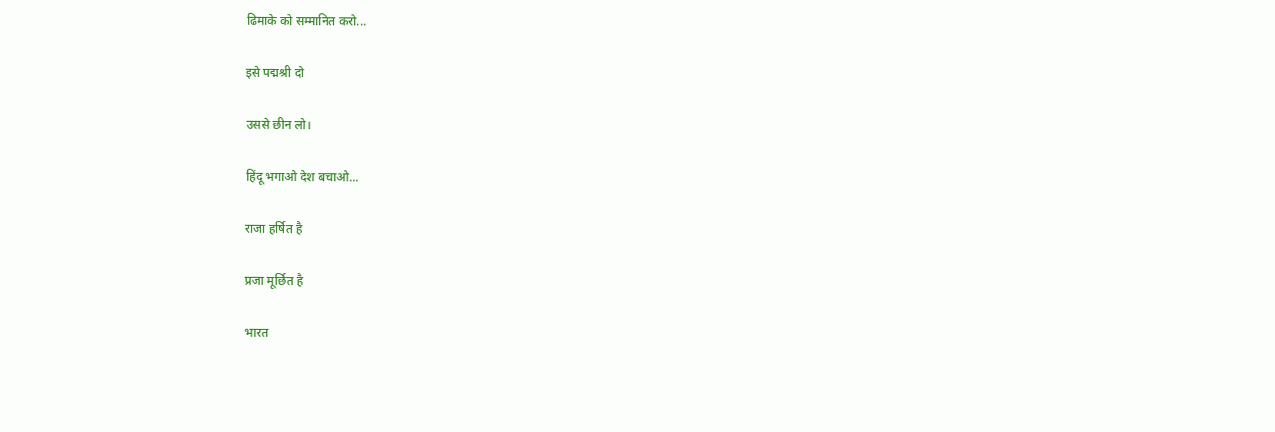ढिमाके को सम्मानित करो...

इसे पद्मश्री दो

उससे छीन लो।

हिंदू भगाओ देश बचाओ...

राजा हर्षित है

प्रजा मूर्छित है

भारत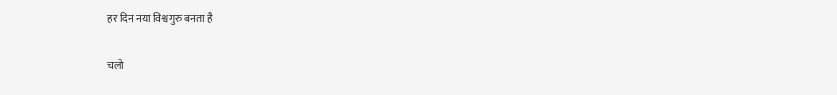हर दिन नया विश्वगुरु बनता है

चलो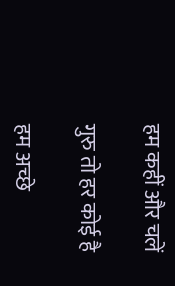हम कहीं और चलें

गुरु तो हर कोई है

हम अच्छे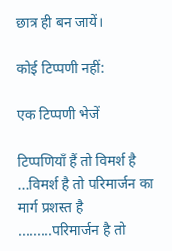छात्र ही बन जायें।

कोई टिप्पणी नहीं:

एक टिप्पणी भेजें

टिप्पणियाँ हैं तो विमर्श है ...विमर्श है तो परिमार्जन का मार्ग प्रशस्त है .........परिमार्जन है तो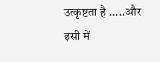उत्कृष्टता है .....और इसी में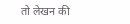तो लेखन की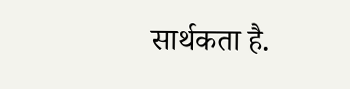सार्थकता है.